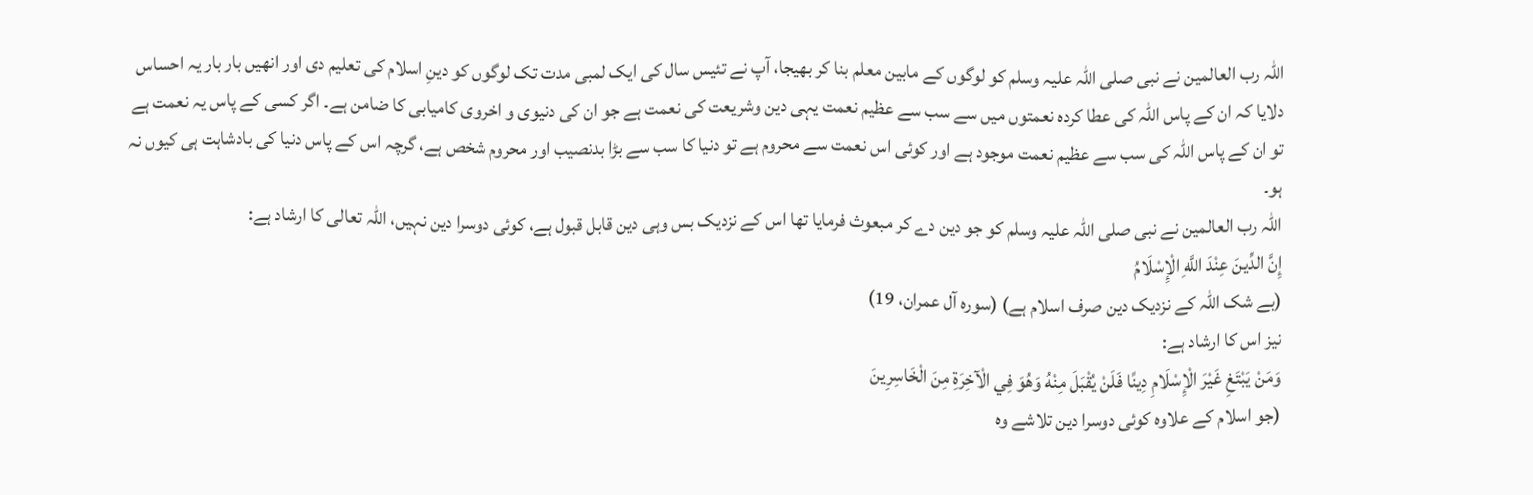اللہ رب العالمین نے نبی صلی اللہ علیہ وسلم کو لوگوں کے مابین معلم بنا کر بھیجا، آپ نے تئیس سال کی ایک لمبی مدت تک لوگوں کو دینِ اسلام کی تعلیم دی اور انھیں بار بار یہ احساس دلایا کہ ان کے پاس اللہ کی عطا کردہ نعمتوں میں سے سب سے عظیم نعمت یہی دین وشریعت کی نعمت ہے جو ان کی دنیوی و اخروی کامیابی کا ضامن ہے۔ اگر کسی کے پاس یہ نعمت ہے تو ان کے پاس اللہ کی سب سے عظیم نعمت موجود ہے اور کوئی اس نعمت سے محروم ہے تو دنیا کا سب سے بڑا بدنصیب اور محروم شخص ہے، گرچہ اس کے پاس دنیا کی بادشاہت ہی کیوں نہ ہو۔
اللہ رب العالمین نے نبی صلی اللہ علیہ وسلم کو جو دین دے کر مبعوث فرمایا تھا اس کے نزدیک بس وہی دین قابل قبول ہے، کوئی دوسرا دین نہیں، اللہ تعالی کا ارشاد ہے:
إِنَّ الدِّينَ عِنْدَ اللَّهِ الْإِسْلَامُ
(بے شک اللہ کے نزدیک دین صرف اسلام ہے) (سورہ آل عمران، 19)
نیز اس کا ارشاد ہے:
وَمَنْ يَبْتَغِ غَيْرَ الْإِسْلَامِ دِينًا فَلَنْ يُقْبَلَ مِنْهُ وَهُوَ فِي الْآخِرَةِ مِنَ الْخَاسِرِينَ
(جو اسلام کے علاوہ کوئی دوسرا دین تلاشے وہ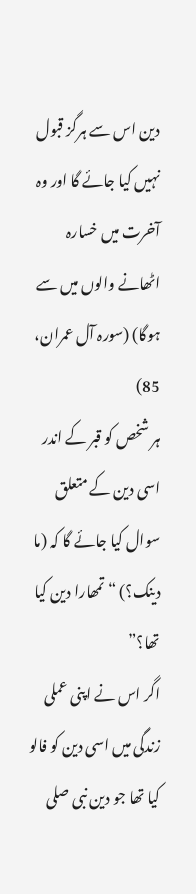دین اس سے ہرگز قبول نہیں کیا جائے گا اور وہ آخرت میں خسارہ اٹھانے والوں میں سے ہوگا) (سورہ آل عمران، 85)
ہر شخص کو قبر کے اندر اسی دین کے متعلق سوال کیا جائے گا کہ (ما دینک؟) “تمھارا دین کیا تھا؟”
اگر اس نے اپنی عملی زندگی میں اسی دین کو فالو کیا تھا جو دین نبی صلی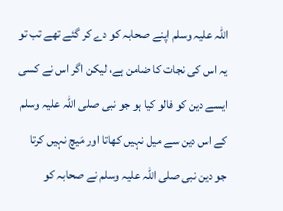اللہ علیہ وسلم اپنے صحابہ کو دے کر گئے تھے تب تو یہ اس کی نجات کا ضامن ہے، لیکن اگر اس نے کسی ایسے دین کو فالو کیا ہو جو نبی صلی اللہ علیہ وسلم کے اس دین سے میل نہیں کھاتا اور مَیچ نہیں کرتا جو دین نبی صلی اللہ علیہ وسلم نے صحابہ کو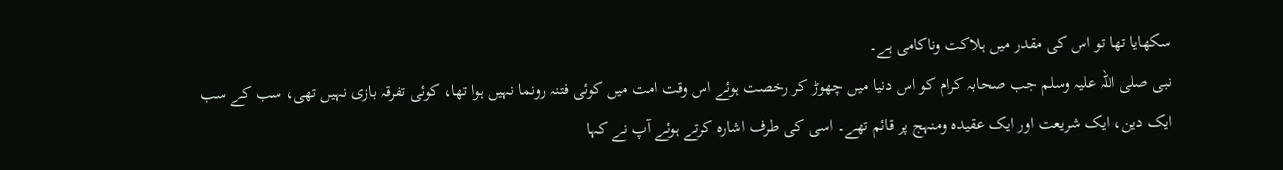سکھایا تھا تو اس کی مقدر میں ہلاکت وناکامی ہے۔
نبی صلی اللہ علیہ وسلم جب صحابہ کرام کو اس دنیا میں چھوڑ کر رخصت ہوئے اس وقت امت میں کوئی فتنہ رونما نہیں ہوا تھا، کوئی تفرقہ بازی نہیں تھی، سب کے سب ایک دین، ایک شریعت اور ایک عقیدہ ومنہج پر قائم تھے۔ اسی کی طرف اشارہ کرتے ہوئے آپ نے کہا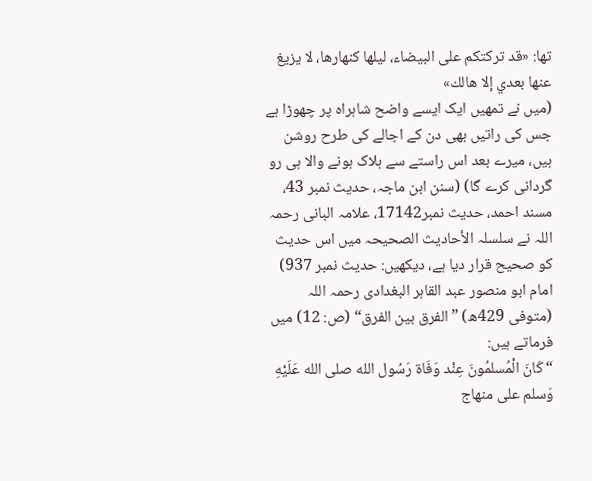تھا: «قد تركتكم على البيضاء، ليلها كنهارها، لا يزيغ عنها بعدي إلا هالك»
(میں نے تمھیں ایک ایسے واضح شاہراہ پر چھوڑا ہے جس کی راتیں بھی دن کے اجالے کی طرح روشن ہیں، میرے بعد اس راستے سے ہلاک ہونے والا ہی رو گردانی کرے گا) (سنن ابن ماجہ، حدیث نمبر 43، مسند احمد، حدیث نمبر17142، علامہ البانی رحمہ اللہ نے سلسلہ الأحاديث الصحیحہ میں اس حدیث کو صحیح قرار دیا ہے، دیکھیں: حدیث نمبر 937)
امام ابو منصور عبد القاہر البغدادی رحمہ اللہ (متوفی 429ھ) ”الفرق بين الفرق“ (ص: 12) میں فرماتے ہیں:
“كَانَ الْمُسلمُونَ عِنْد وَفَاة رَسُول الله صلى الله عَلَيْهِ وَسلم على منهاج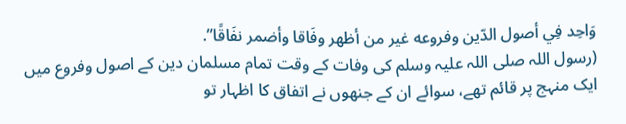وَاحِد فِي أصول الدّين وفروعه غير من أظهر وفَاقا وأضمر نفَاقًا”.
(رسول اللہ صلی اللہ علیہ وسلم کی وفات کے وقت تمام مسلمان دین کے اصول وفروع میں ایک منہج پر قائم تھے، سوائے ان کے جنھوں نے اتفاق کا اظہار تو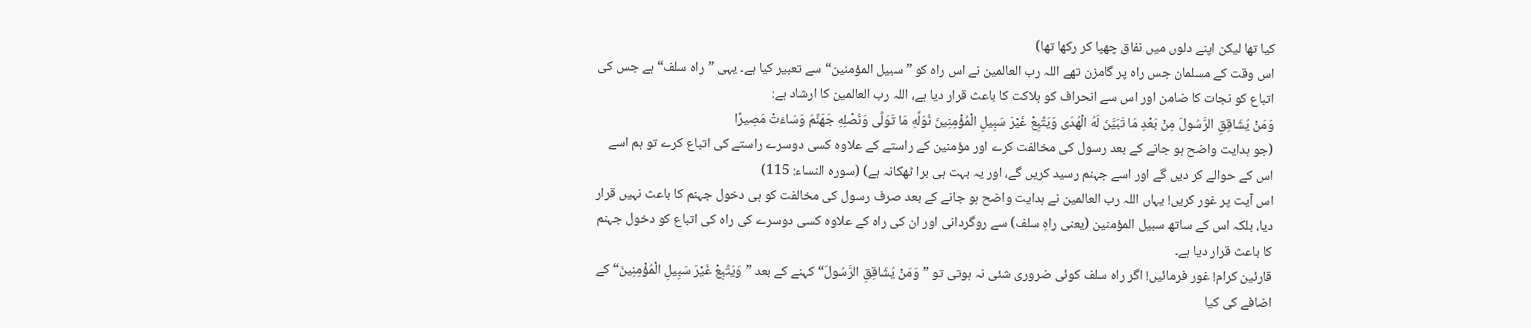کیا تھا لیکن اپنے دلوں میں نفاق چھپا کر رکھا تھا)
اس وقت کے مسلمان جس راہ پر گامزن تھے اللہ رب العالمین نے اس راہ کو ”سبیل المؤمنین“ سے تعبیر کیا ہے۔ یہی ”راہ سلف“ ہے جس کی اتباع کو نجات کا ضامن اور اس سے انحراف کو ہلاکت کا باعث قرار دیا ہے، اللہ رب العالمین کا ارشاد ہے:
وَمَنْ يُشَاقِقِ الرَّسُولَ مِنْ بَعْدِ مَا تَبَيَّنَ لَهُ الْهُدَى وَيَتَّبِعْ غَيْرَ سَبِيلِ الْمُؤْمِنِينَ نُوَلِّهِ مَا تَوَلَّى وَنُصْلِهِ جَهَنَّمَ وَسَاءَتْ مَصِيرًا
(جو ہدایت واضح ہو جانے کے بعد رسول کی مخالفت کرے اور مؤمنین کے راستے کے علاوہ کسی دوسرے راستے کی اتباع کرے تو ہم اسے اس کے حوالے کر دیں گے اور اسے جہنم رسید کریں گے، اور یہ بہت ہی برا ٹھکانہ ہے) (سورہ النساء: 115)
اس آیت پر غور کریں! یہاں اللہ رب العالمین نے ہدایت واضح ہو جانے کے بعد صرف رسول کی مخالفت کو ہی دخول جہنم کا باعث نہیں قرار دیا، بلکہ اس کے ساتھ سبیل المؤمنین (یعنی راہِ سلف) سے روگردانی اور ان کی راہ کے علاوہ کسی دوسرے کی راہ کی اتباع کو دخول جہنم کا باعث قرار دیا ہے۔
قارئین کرام! غور فرمائیں! اگر راہ سلف کوئی ضروری شئی نہ ہوتی تو ”وَمَنْ يُشَاقِقِ الرَّسُولَ“ کہنے کے بعد ”وَيَتَّبِعْ غَيْرَ سَبِيلِ الْمُؤْمِنِينَ“ کے اضافے کی کیا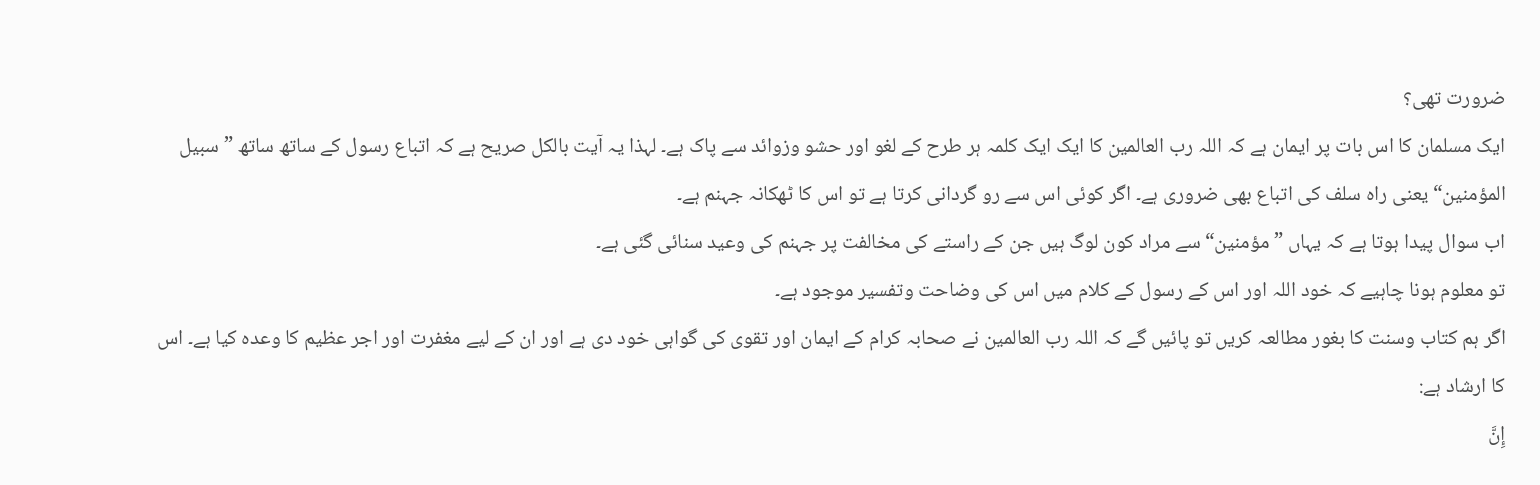ضرورت تھی؟
ایک مسلمان کا اس بات پر ایمان ہے کہ اللہ رب العالمین کا ایک ایک کلمہ ہر طرح کے لغو اور حشو وزوائد سے پاک ہے۔ لہذا یہ آیت بالکل صریح ہے کہ اتباع رسول کے ساتھ ساتھ ”سبیل المؤمنین“ یعنی راہ سلف کی اتباع بھی ضروری ہے۔ اگر کوئی اس سے رو گردانی کرتا ہے تو اس کا ٹھکانہ جہنم ہے۔
اب سوال پیدا ہوتا ہے کہ یہاں ”مؤمنین“ سے مراد کون لوگ ہیں جن کے راستے کی مخالفت پر جہنم کی وعید سنائی گئی ہے۔
تو معلوم ہونا چاہیے کہ خود اللہ اور اس کے رسول کے کلام میں اس کی وضاحت وتفسیر موجود ہے۔
اگر ہم کتاب وسنت کا بغور مطالعہ کریں تو پائیں گے کہ اللہ رب العالمین نے صحابہ کرام کے ایمان اور تقوی کی گواہی خود دی ہے اور ان کے لیے مغفرت اور اجر عظیم کا وعدہ کیا ہے۔ اس کا ارشاد ہے:
إِنَّ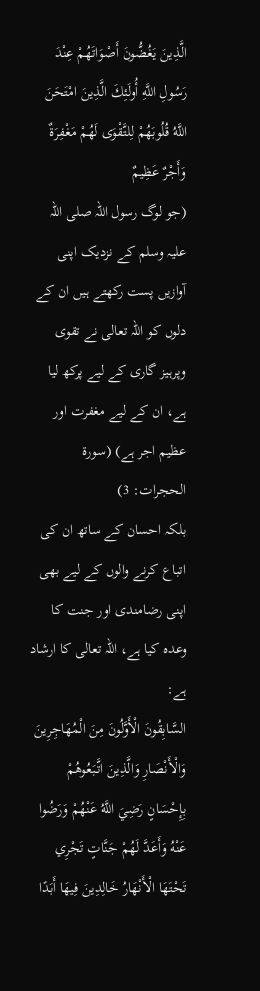الَّذِينَ يَغُضُّونَ أَصْوَاتَهُمْ عِنْدَ رَسُولِ اللَّهِ أُولَئِكَ الَّذِينَ امْتَحَنَ اللَّهُ قُلُوبَهُمْ لِلتَّقْوَى لَهُمْ مَغْفِرَةٌ وَأَجْرٌ عَظِيمٌ
(جو لوگ رسول اللہ صلی اللہ علیہ وسلم کے نزدیک اپنی آوازیں پست رکھتے ہیں ان کے دلوں کو اللہ تعالی نے تقوی وپرہیز گاری کے لیے پرکھ لیا ہے، ان کے لیے مغفرت اور عظیم اجر ہے) (سورة الحجرات: 3)
بلکہ احسان کے ساتھ ان کی اتباع کرنے والوں کے لیے بھی اپنی رضامندی اور جنت کا وعدہ کیا ہے، اللہ تعالی کا ارشاد ہے:
السَّابِقُونَ الْأَوَّلُونَ مِنَ الْمُهَاجِرِينَ وَالْأَنْصَارِ وَالَّذِينَ اتَّبَعُوهُمْ بِإِحْسَانٍ رَضِيَ اللَّهُ عَنْهُمْ وَرَضُوا عَنْهُ وَأَعَدَّ لَهُمْ جَنَّاتٍ تَجْرِي تَحْتَهَا الْأَنْهَارُ خَالِدِينَ فِيهَا أَبَدًا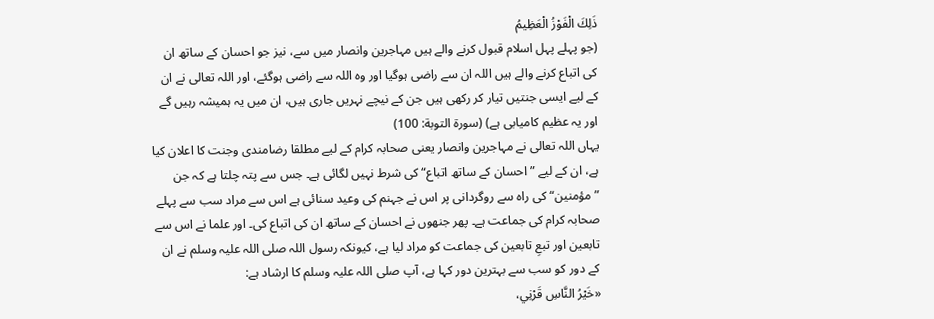ذَلِكَ الْفَوْزُ الْعَظِيمُ
(جو پہلے پہل اسلام قبول کرنے والے ہیں مہاجرین وانصار میں سے، نیز جو احسان کے ساتھ ان کی اتباع کرنے والے ہیں اللہ ان سے راضی ہوگیا اور وہ اللہ سے راضی ہوگئے، اور اللہ تعالی نے ان کے لیے ایسی جنتیں تیار کر رکھی ہیں جن کے نیچے نہریں جاری ہیں، ان میں یہ ہمیشہ رہیں گے اور یہ عظیم کامیابی ہے) (سورة التوبة: 100)
یہاں اللہ تعالی نے مہاجرین وانصار یعنی صحابہ کرام کے لیے مطلقا رضامندی وجنت کا اعلان کیا ہے، ان کے لیے ”احسان کے ساتھ اتباع“ کی شرط نہیں لگائی ہے۔ جس سے پتہ چلتا ہے کہ جن ”مؤمنین“ کی راہ سے روگردانی پر اس نے جہنم کی وعید سنائی ہے اس سے مراد سب سے پہلے صحابہ کرام کی جماعت ہے۔ پھر جنھوں نے احسان کے ساتھ ان کی اتباع کی۔ اور علما نے اس سے تابعین اور تبعِ تابعین کی جماعت کو مراد لیا ہے، کیونکہ رسول اللہ صلی اللہ علیہ وسلم نے ان کے دور کو سب سے بہترین دور کہا ہے، آپ صلی اللہ علیہ وسلم کا ارشاد ہے:
«خَيْرُ النَّاسِ قَرْنِي،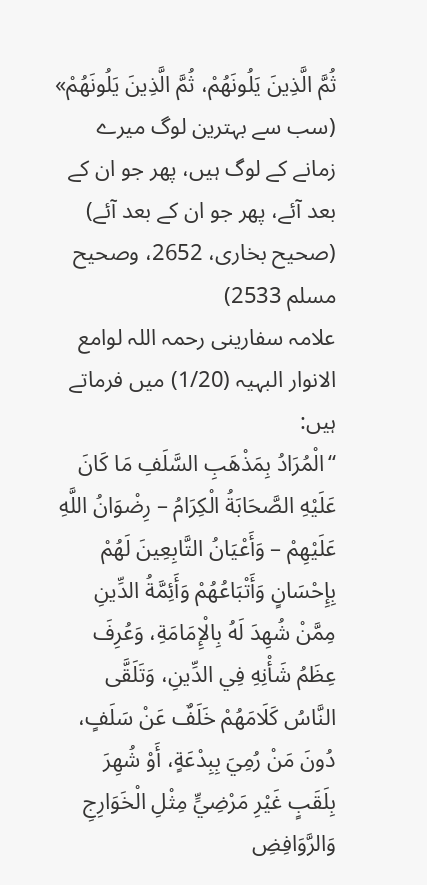ثُمَّ الَّذِينَ يَلُونَهُمْ، ثُمَّ الَّذِينَ يَلُونَهُمْ»
(سب سے بہترین لوگ میرے زمانے کے لوگ ہیں، پھر جو ان کے بعد آئے، پھر جو ان کے بعد آئے) (صحیح بخاری، 2652، وصحیح مسلم 2533)
علامہ سفارینی رحمہ اللہ لوامع الانوار البہیہ (1/20) میں فرماتے ہیں:
“الْمُرَادُ بِمَذْهَبِ السَّلَفِ مَا كَانَ عَلَيْهِ الصَّحَابَةُ الْكِرَامُ – رِضْوَانُ اللَّهِ عَلَيْهِمْ – وَأَعْيَانُ التَّابِعِينَ لَهُمْ بِإِحْسَانٍ وَأَتْبَاعُهُمْ وَأَئِمَّةُ الدِّينِ مِمَّنْ شُهِدَ لَهُ بِالْإِمَامَةِ، وَعُرِفَ عِظَمُ شَأْنِهِ فِي الدِّينِ، وَتَلَقَّى النَّاسُ كَلَامَهُمْ خَلَفٌ عَنْ سَلَفٍ، دُونَ مَنْ رُمِيَ بِبِدْعَةٍ، أَوْ شُهِرَ بِلَقَبٍ غَيْرِ مَرْضِيٍّ مِثْلِ الْخَوَارِجِ وَالرَّوَافِضِ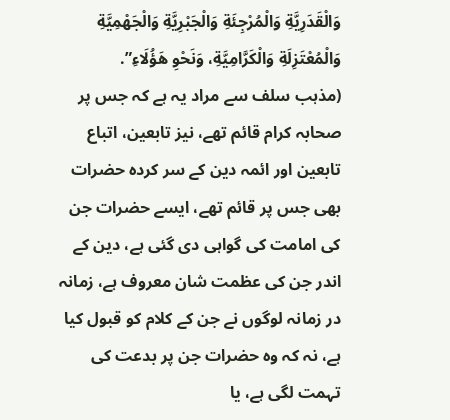وَالْقَدَرِيَّةِ وَالْمُرْجِئَةِ وَالْجَبْرِيَّةِ وَالْجَهْمِيَّةِ وَالْمُعْتَزِلَةِ وَالْكَرَّامِيَّةِ، وَنَحْوِ هَؤُلَاءِ”.
(مذہب سلف سے مراد یہ ہے کہ جس پر صحابہ کرام قائم تھے، نیز تابعین، اتباع تابعین اور ائمہ دین کے سر کردہ حضرات بھی جس پر قائم تھے، ایسے حضرات جن کی امامت کی گواہی دی گئی ہے، دین کے اندر جن کی عظمت شان معروف ہے، زمانہ در زمانہ لوگوں نے جن کے کلام کو قبول کیا ہے، نہ کہ وہ حضرات جن پر بدعت کی تہمت لگی ہے، یا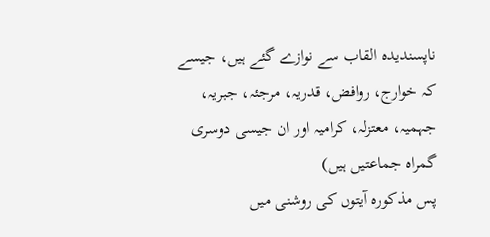ناپسندیدہ القاب سے نوازے گئے ہیں، جیسے کہ خوارج، روافض، قدریہ، مرجئہ، جبریہ، جہمیہ، معتزلہ، کرامیہ اور ان جیسی دوسری گمراہ جماعتیں ہیں)
پس مذکورہ آیتوں کی روشنی میں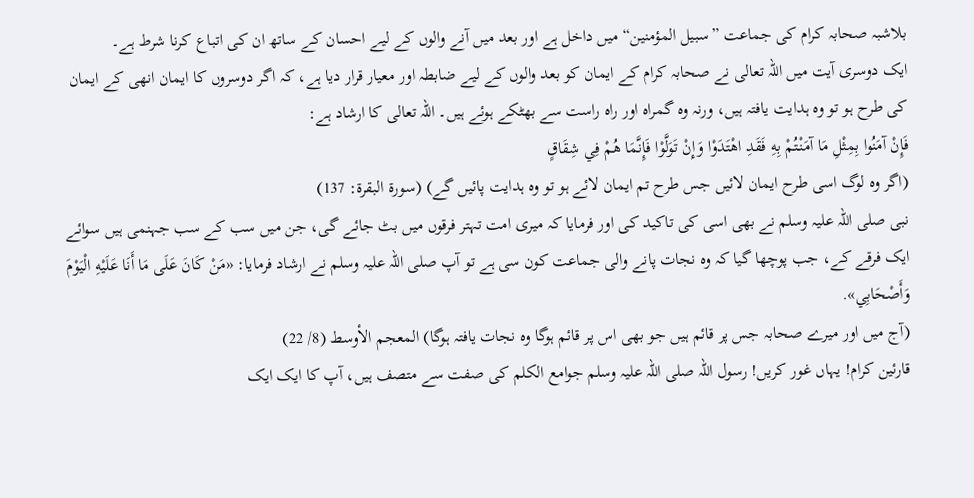بلاشبہ صحابہ کرام کی جماعت ”سبیل المؤمنین“ میں داخل ہے اور بعد میں آنے والوں کے لیے احسان کے ساتھ ان کی اتباع کرنا شرط ہے۔
ایک دوسری آیت میں اللہ تعالی نے صحابہ کرام کے ایمان کو بعد والوں کے لیے ضابطہ اور معیار قرار دیا ہے، کہ اگر دوسروں کا ایمان انھی کے ایمان کی طرح ہو تو وہ ہدایت یافتہ ہیں، ورنہ وہ گمراہ اور راہ راست سے بھٹکے ہوئے ہیں۔ اللہ تعالی کا ارشاد ہے:
فَإِنْ آمَنُوا بِمِثْلِ مَا آمَنْتُمْ بِهِ فَقَدِ اهْتَدَوْا وَإِنْ تَوَلَّوْا فَإِنَّمَا هُمْ فِي شِقَاقٍ
(اگر وہ لوگ اسی طرح ایمان لائیں جس طرح تم ایمان لائے ہو تو وہ ہدایت پائیں گے) (سورة البقرة: 137)
نبی صلی اللہ علیہ وسلم نے بھی اسی کی تاکید کی اور فرمایا کہ میری امت تہتر فرقوں میں بٹ جائے گی، جن میں سب کے سب جہنمی ہیں سوائے ایک فرقے کے، جب پوچھا گیا کہ وہ نجات پانے والی جماعت کون سی ہے تو آپ صلی اللہ علیہ وسلم نے ارشاد فرمایا: «مَنْ كَانَ عَلَى مَا أَنَا عَلَيْهِ الْيَوْمَ وَأَصْحَابِي».
(آج میں اور میرے صحابہ جس پر قائم ہیں جو بھی اس پر قائم ہوگا وہ نجات یافتہ ہوگا) المعجم الأوسط (8/ 22)
قارئین کرام! یہاں غور کریں! رسول اللہ صلی اللہ علیہ وسلم جوامع الکلم کی صفت سے متصف ہیں، آپ کا ایک ایک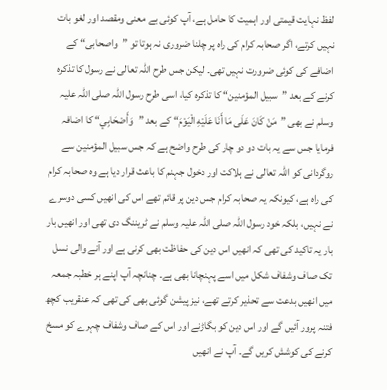لفظ نہایت قیمتی اور اہمیت کا حامل ہے، آپ کوئی بے معنی ومقصد اور لغو بات نہیں کرتے، اگر صحابہ کرام کی راہ پر چلنا ضروری نہ ہوتا تو ”واصحابی“ کے اضافے کی کوئی ضرورت نہیں تھی۔ لیکن جس طرح اللہ تعالی نے رسول کا تذکرہ کرنے کے بعد ”سبیل المؤمنین“ کا تذکرہ کیا، اسی طرح رسول اللہ صلی اللہ علیہ وسلم نے بھی ”مَنْ كَانَ عَلَى مَا أَنَا عَلَيْهِ الْيَوْمَ“ کے بعد ”وَأَصْحَابِي“ کا اضافہ فرمایا جس سے یہ بات دو دو چار کی طرح واضح ہے کہ جس سبیل المؤمنین سے روگردانی کو اللہ تعالی نے ہلاکت اور دخول جہنم کا باعث قرار دیا ہے وہ صحابہ کرام کی راہ ہے، کیونکہ یہ صحابہ کرام جس دین پر قائم تھے اس کی انھیں کسی دوسرے نے نہیں، بلکہ خود رسول اللہ صلی اللہ علیہ وسلم نے ٹریننگ دی تھی اور انھیں بار بار یہ تاکید کی تھی کہ انھیں اس دین کی حفاظت بھی کرنی ہے اور آنے والی نسل تک صاف وشفاف شکل میں اسے پہنچانا بھی ہے۔ چنانچہ آپ اپنے ہر خطبہ جمعہ میں انھیں بدعت سے تحذیر کرتے تھے، نیز پیشن گوئی بھی کی تھی کہ عنقریب کچھ فتنہ پرور آئیں گے اور اس دین کو بگاڑنے اور اس کے صاف وشفاف چہرے کو مسخ کرنے کی کوشش کریں گے۔ آپ نے انھیں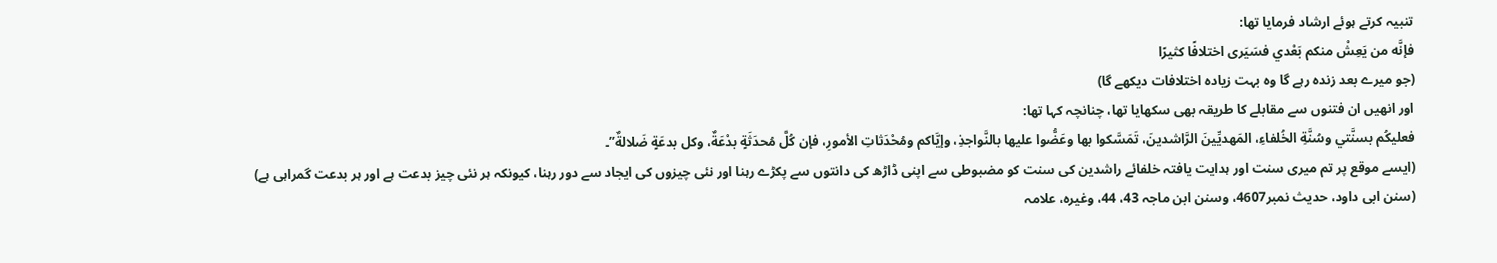تنبیہ کرتے ہوئے ارشاد فرمایا تھا:
فإنَّه من يَعِشْ منكم بَعْدي فسَيَرى اختلافًا كثيرًا
(جو میرے بعد زندہ رہے گا وہ بہت زیادہ اختلافات دیکھے گا)
اور انھیں ان فتنوں سے مقابلے کا طریقہ بھی سکھایا تھا، چنانچہ کہا تھا:
فعليكُم بسنَّتي وسُنَّةِ الخُلفاءِ، المَهديِّينَ الرَّاشدينَ، تَمَسَّكوا بها وعَضُّوا عليها بالنَّواجذِ، وإيَّاكم ومُحْدَثاتِ الأمورِ، فإن كُلَّ مُحدَثَةٍ بدْعَةٌ، وكل بدعَةٍ ضَلالةٌ”۔
(ایسے موقع پر تم میری سنت اور ہدایت یافتہ خلفائے راشدین کی سنت کو مضبوطی سے اپنی ڈاڑھ کی دانتوں سے پکڑے رہنا اور نئی چیزوں کی ایجاد سے دور رہنا، کیونکہ ہر نئی چیز بدعت ہے اور ہر بدعت گمراہی ہے)
(سنن ابی داود، حدیث نمبر4607، وسنن ابن ماجہ 43، 44، وغیرہ، علامہ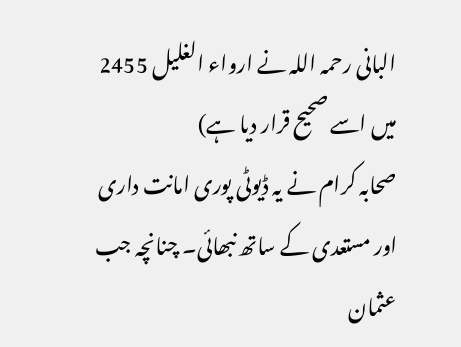البانی رحمہ اللہ نے ارواء الغلیل 2455 میں اسے صحیح قرار دیا ہے)
صحابہ کرام نے یہ ڈیوٹی پوری امانت داری اور مستعدی کے ساتھ نبھائی۔ چنانچہ جب عثمان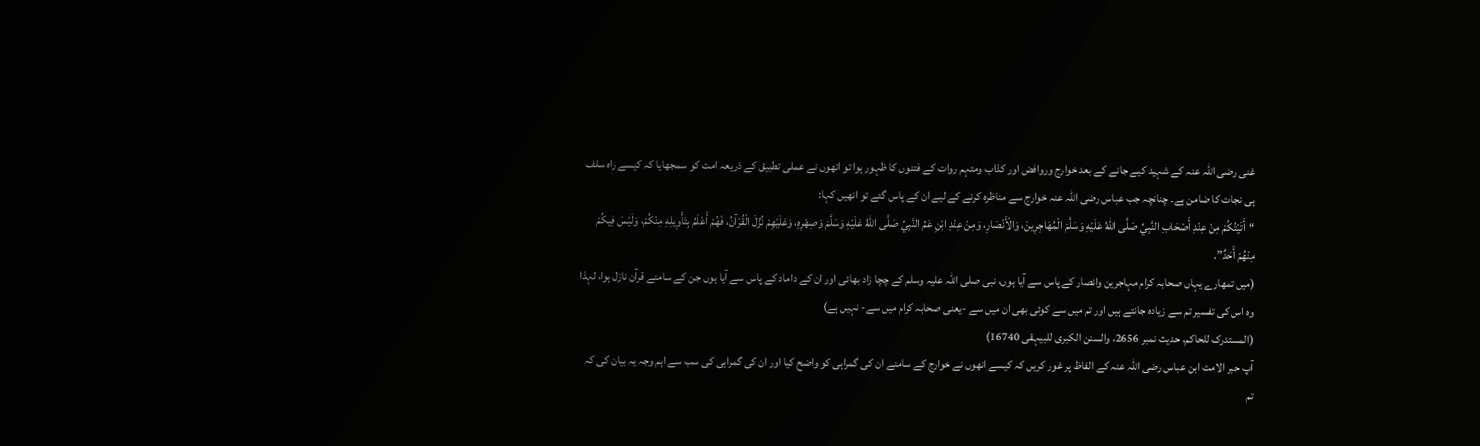غنی رضی اللہ عنہ کے شہید کیے جانے کے بعد خوارج وروافض اور کذاب ومتہم روات کے فتنوں کا ظہور ہوا تو انھوں نے عملی تطبیق کے ذریعہ امت کو سمجھایا کہ کیسے راہ سلف ہی نجات کا ضامن ہے۔ چنانچہ جب عباس رضی اللہ عنہ خوارج سے مناظرہ کرنے کے لیے ان کے پاس گئے تو انھیں کہا:
“أَتَيْتُكُمْ مِنْ عِنْدِ أَصْحَابِ النَّبِيِّ صَلَّى اللهُ عَلَيْهِ وَسَلَّمَ الْمُهَاجِرِينَ، وَالْأَنْصَارِ، وَمِنْ عِنْدِ ابْنِ عَمِّ النَّبِيِّ صَلَّى اللهُ عَلَيْهِ وَسَلَّمَ وَصِهْرِهِ، وَعَلَيْهِمْ نُزِّلَ الْقُرْآنُ، فَهُمْ أَعْلَمُ بِتَأْوِيلِهِ مِنْكُمْ، وَلَيْسَ فِيكُمْ مِنْهُمْ أَحَدٌ”.
(میں تمھارے یہاں صحابہ کرام مہاجرین وانصار کے پاس سے آیا ہوں، نبی صلی اللہ علیہ وسلم کے چچا زاد بھائی اور ان کے داماد کے پاس سے آیا ہوں جن کے سامنے قرآن نازل ہوا، لہذا وہ اس کی تفسیر تم سے زیادہ جانتے ہیں اور تم میں سے کوئی بھی ان میں سے -یعنی صحابہ کرام میں سے- نہیں ہے)
(المستدرک للحاکم، حدیث نمبر 2656، والسنن الکبری للبیہقی 16740)
آپ حبر الامت ابن عباس رضی اللہ عنہ کے الفاظ پر غور کریں کہ کیسے انھوں نے خوارج کے سامنے ان کی گمراہی کو واضح کیا اور ان کی گمراہی کی سب سے اہم وجہ یہ بیان کی کہ تم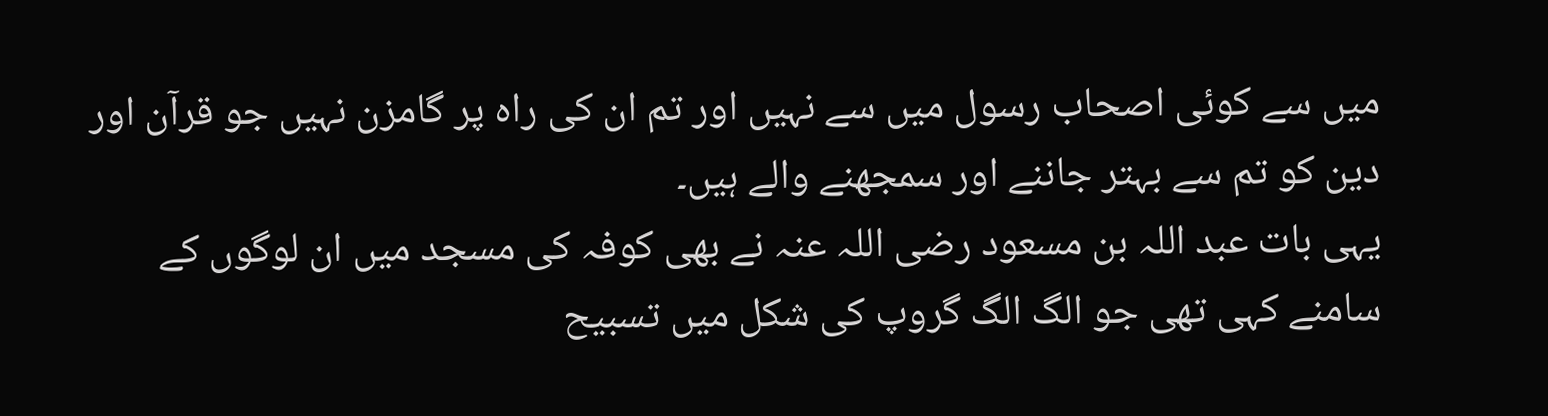میں سے کوئی اصحاب رسول میں سے نہیں اور تم ان کی راہ پر گامزن نہیں جو قرآن اور دین کو تم سے بہتر جاننے اور سمجھنے والے ہیں۔
یہی بات عبد اللہ بن مسعود رضی اللہ عنہ نے بھی کوفہ کی مسجد میں ان لوگوں کے سامنے کہی تھی جو الگ الگ گروپ کی شکل میں تسبیح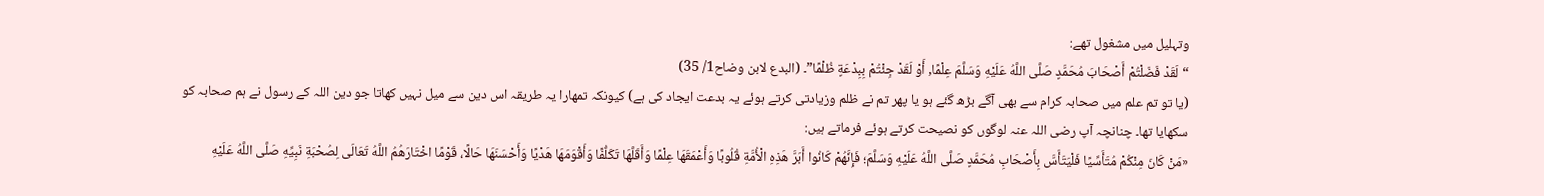وتہلیل میں مشغول تھے:
“لَقَدْ فَضَلْتُمْ أَصْحَابَ مُحَمَّدٍ صَلَّى اللَّهُ عَلَيْهِ وَسَلَّمَ عِلْمًا, أَوْ لَقَدْ جِئْتُمْ بِبِدْعَةٍ ظُلْمًا”۔ (البدع لابن وضاح1/ 35)
(یا تو تم علم میں صحابہ کرام سے بھی آگے بڑھ گئے ہو یا پھر تم نے ظلم وزیادتی کرتے ہوئے یہ بدعت ایجاد کی ہے) کیونکہ تمھارا یہ طریقہ اس دین سے میل نہیں کھاتا جو دین اللہ کے رسول نے ہم صحابہ کو سکھایا تھا۔ چنانچہ آپ رضی اللہ عنہ لوگوں کو نصیحت کرتے ہوئے فرماتے ہیں:
«مَنْ كَانَ مِنْكُمْ مُتَأَسِّيًا فَلْيَتَأَسَّ بِأَصْحَابِ مُحَمَّدٍ صَلَّى اللَّهُ عَلَيْهِ وَسَلَّمَ؛ فَإِنَّهُمْ كَانُوا أَبَرَّ هَذِهِ الْأُمَّةِ قُلُوبًا وَأَعْمَقَهَا عِلْمًا وَأَقَلَّهَا تَكَلُّفًا وَأَقْوَمَهَا هَدْيًا وَأَحْسَنَهَا حَالًا، قَوْمًا اخْتَارَهُمُ اللَّهُ تَعَالَى لِصُحْبَةِ نَبِيِّهِ صَلَّى اللَّهُ عَلَيْهِ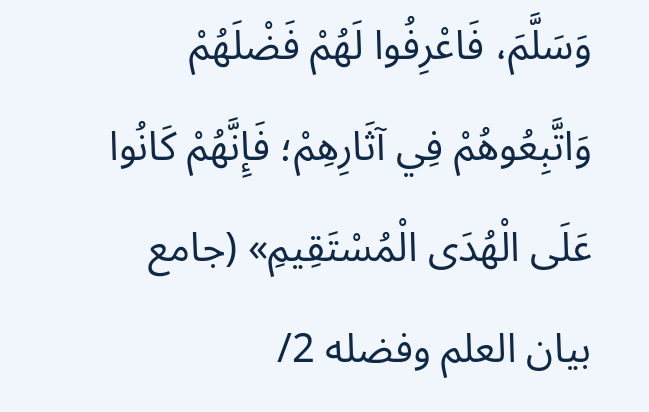وَسَلَّمَ، فَاعْرِفُوا لَهُمْ فَضْلَهُمْ وَاتَّبِعُوهُمْ فِي آثَارِهِمْ؛ فَإِنَّهُمْ كَانُوا عَلَى الْهُدَى الْمُسْتَقِيمِ» (جامع بيان العلم وفضله 2/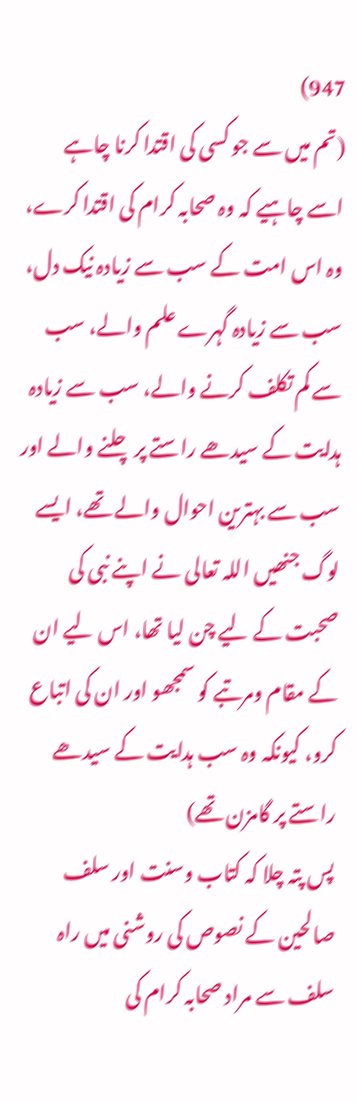947)
(تم میں سے جو کسی کی اقتدا کرنا چاہے اسے چاہیے کہ وہ صحابہ کرام کی اقتدا کرے، وہ اس امت کے سب سے زیادہ نیک دل، سب سے زیادہ گہرے علم والے، سب سے کم تکلف کرنے والے، سب سے زیادہ ہدایت کے سیدھے راستے پر چلنے والے اور سب سے بہترین احوال والے تھے، ایسے لوگ جنھیں اللہ تعالی نے اپنے نبی کی صحبت کے لیے چن لیا تھا، اس لیے ان کے مقام ومرتبے کو سمجھو اور ان کی اتباع کرو، کیونکہ وہ سب ہدایت کے سیدھے راستے پر گامزن تھے)
پس پتہ چلا کہ کتاب وسنت اور سلف صالحین کے نصوص کی روشنی میں راہ سلف سے مراد صحابہ کرام کی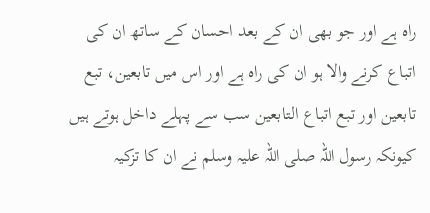راہ ہے اور جو بھی ان کے بعد احسان کے ساتھ ان کی اتباع کرنے والا ہو ان کی راہ ہے اور اس میں تابعین، تبع تابعین اور تبع اتباع التابعین سب سے پہلے داخل ہوتے ہیں کیونکہ رسول اللہ صلی اللہ علیہ وسلم نے ان کا تزکیہ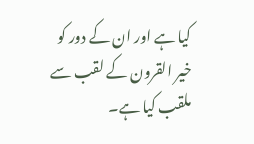کیا ہے اور ان کے دور کو خیر القرون کے لقب سے ملقب کیا ہے۔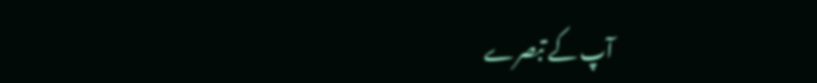آپ کے تبصرے